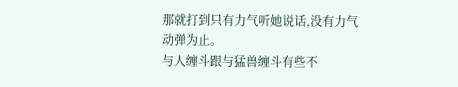那就打到只有力气听她说话,没有力气动弹为止。
与人缠斗跟与猛兽缠斗有些不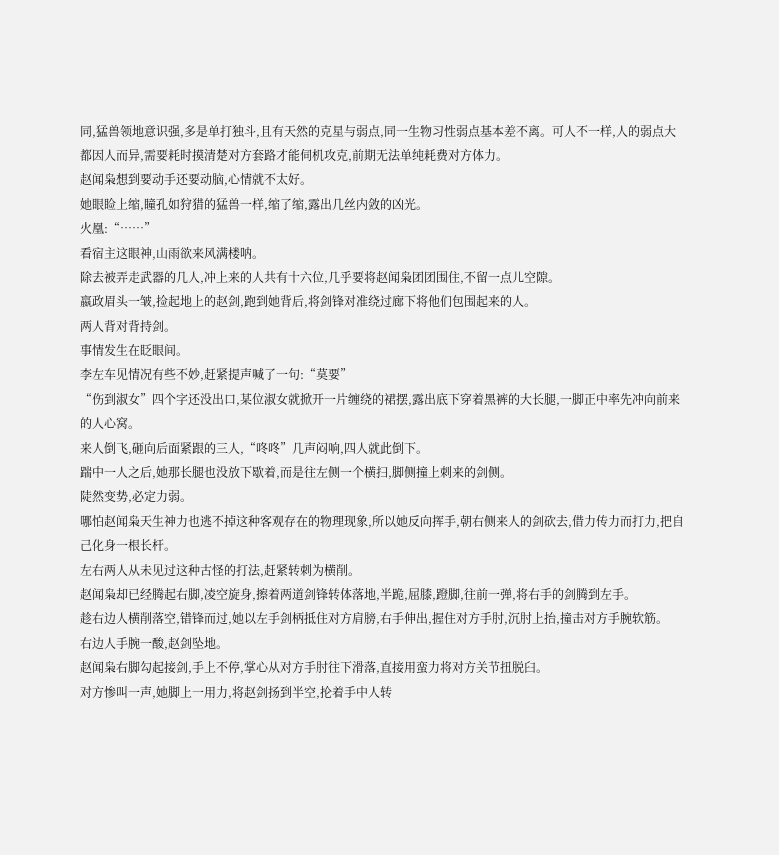同,猛兽领地意识强,多是单打独斗,且有天然的克星与弱点,同一生物习性弱点基本差不离。可人不一样,人的弱点大都因人而异,需要耗时摸清楚对方套路才能伺机攻克,前期无法单纯耗费对方体力。
赵闻枭想到要动手还要动脑,心情就不太好。
她眼睑上缩,瞳孔如狩猎的猛兽一样,缩了缩,露出几丝内敛的凶光。
火凰:“……”
看宿主这眼神,山雨欲来风满楼呐。
除去被弄走武器的几人,冲上来的人共有十六位,几乎要将赵闻枭团团围住,不留一点儿空隙。
嬴政眉头一皱,捡起地上的赵剑,跑到她背后,将剑锋对准绕过廊下将他们包围起来的人。
两人背对背持剑。
事情发生在眨眼间。
李左车见情况有些不妙,赶紧提声喊了一句:“莫要”
“伤到淑女”四个字还没出口,某位淑女就掀开一片缠绕的裙摆,露出底下穿着黑裤的大长腿,一脚正中率先冲向前来的人心窝。
来人倒飞,砸向后面紧跟的三人,“咚咚”几声闷响,四人就此倒下。
踹中一人之后,她那长腿也没放下歇着,而是往左侧一个横扫,脚侧撞上刺来的剑侧。
陡然变势,必定力弱。
哪怕赵闻枭天生神力也逃不掉这种客观存在的物理现象,所以她反向挥手,朝右侧来人的剑砍去,借力传力而打力,把自己化身一根长杆。
左右两人从未见过这种古怪的打法,赶紧转刺为横削。
赵闻枭却已经腾起右脚,凌空旋身,擦着两道剑锋转体落地,半跪,屈膝,蹬脚,往前一弹,将右手的剑腾到左手。
趁右边人横削落空,错锋而过,她以左手剑柄抵住对方肩膀,右手伸出,握住对方手肘,沉肘上抬,撞击对方手腕软筋。
右边人手腕一酸,赵剑坠地。
赵闻枭右脚勾起接剑,手上不停,掌心从对方手肘往下滑落,直接用蛮力将对方关节扭脱臼。
对方惨叫一声,她脚上一用力,将赵剑扬到半空,抡着手中人转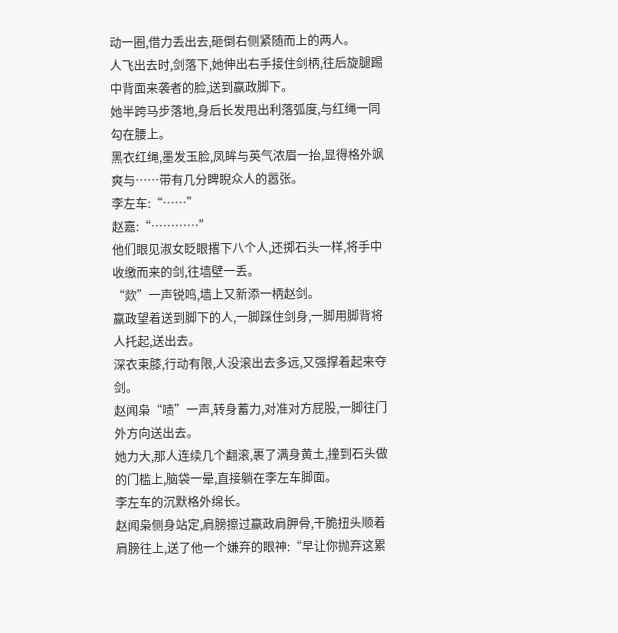动一圈,借力丢出去,砸倒右侧紧随而上的两人。
人飞出去时,剑落下,她伸出右手接住剑柄,往后旋腿踢中背面来袭者的脸,送到嬴政脚下。
她半跨马步落地,身后长发甩出利落弧度,与红绳一同勾在腰上。
黑衣红绳,墨发玉脸,凤眸与英气浓眉一抬,显得格外飒爽与……带有几分睥睨众人的嚣张。
李左车:“……”
赵嘉:“…………”
他们眼见淑女眨眼撂下八个人,还掷石头一样,将手中收缴而来的剑,往墙壁一丢。
“欻”一声锐鸣,墙上又新添一柄赵剑。
嬴政望着送到脚下的人,一脚踩住剑身,一脚用脚背将人托起,送出去。
深衣束膝,行动有限,人没滚出去多远,又强撑着起来夺剑。
赵闻枭“啧”一声,转身蓄力,对准对方屁股,一脚往门外方向送出去。
她力大,那人连续几个翻滚,裹了满身黄土,撞到石头做的门槛上,脑袋一晕,直接躺在李左车脚面。
李左车的沉默格外绵长。
赵闻枭侧身站定,肩膀擦过嬴政肩胛骨,干脆扭头顺着肩膀往上,送了他一个嫌弃的眼神:“早让你抛弃这累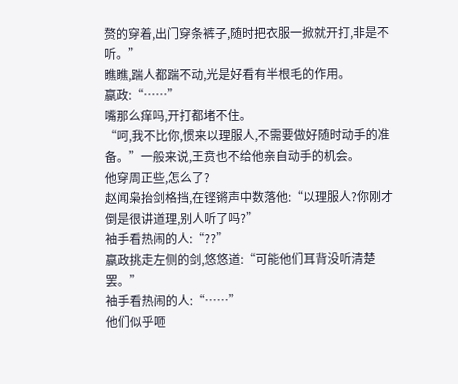赘的穿着,出门穿条裤子,随时把衣服一掀就开打,非是不听。”
瞧瞧,踹人都踹不动,光是好看有半根毛的作用。
嬴政:“……”
嘴那么痒吗,开打都堵不住。
“呵,我不比你,惯来以理服人,不需要做好随时动手的准备。”一般来说,王贲也不给他亲自动手的机会。
他穿周正些,怎么了?
赵闻枭抬剑格挡,在铿锵声中数落他:“以理服人?你刚才倒是很讲道理,别人听了吗?”
袖手看热闹的人:“??”
嬴政挑走左侧的剑,悠悠道:“可能他们耳背没听清楚罢。”
袖手看热闹的人:“……”
他们似乎咂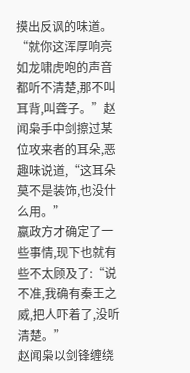摸出反讽的味道。
“就你这浑厚响亮如龙啸虎咆的声音都听不清楚,那不叫耳背,叫聋子。”赵闻枭手中剑擦过某位攻来者的耳朵,恶趣味说道,“这耳朵莫不是装饰,也没什么用。”
嬴政方才确定了一些事情,现下也就有些不太顾及了:“说不准,我确有秦王之威,把人吓着了,没听清楚。”
赵闻枭以剑锋缠绕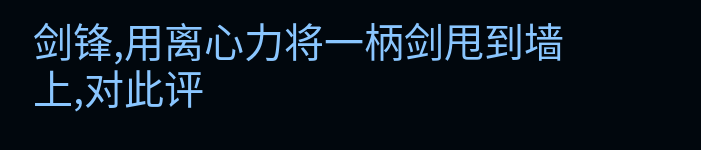剑锋,用离心力将一柄剑甩到墙上,对此评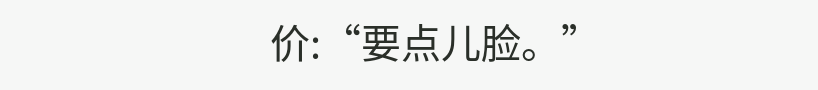价:“要点儿脸。”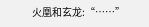火凰和玄龙:“……”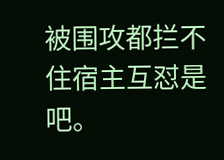被围攻都拦不住宿主互怼是吧。